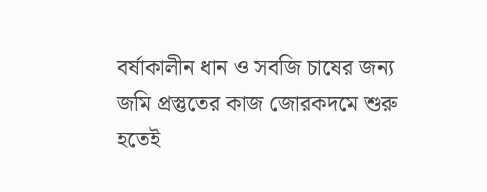বর্ষাকালীন ধান ও সবজি চাষের জন্য জমি প্রস্তুতের কাজ জোরকদমে শুরু হতেই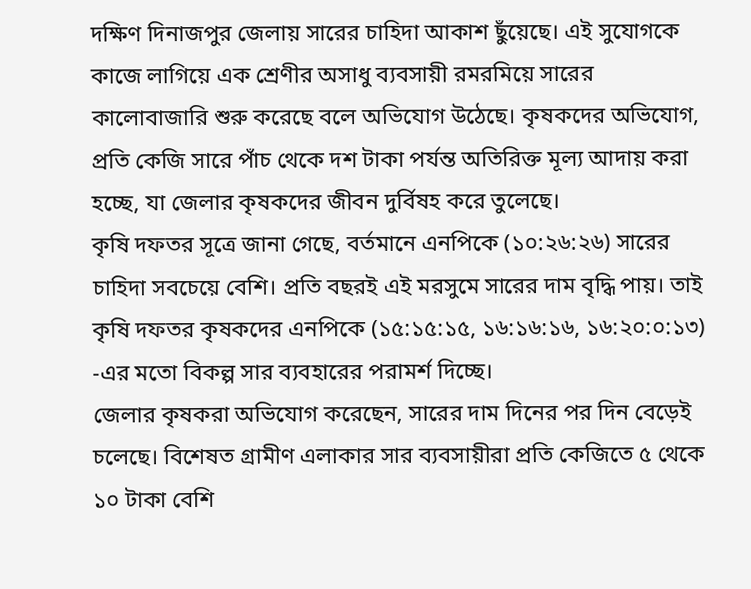দক্ষিণ দিনাজপুর জেলায় সারের চাহিদা আকাশ ছুঁয়েছে। এই সুযোগকে কাজে লাগিয়ে এক শ্রেণীর অসাধু ব্যবসায়ী রমরমিয়ে সারের কালোবাজারি শুরু করেছে বলে অভিযোগ উঠেছে। কৃষকদের অভিযোগ, প্রতি কেজি সারে পাঁচ থেকে দশ টাকা পর্যন্ত অতিরিক্ত মূল্য আদায় করা হচ্ছে, যা জেলার কৃষকদের জীবন দুর্বিষহ করে তুলেছে।
কৃষি দফতর সূত্রে জানা গেছে, বর্তমানে এনপিকে (১০:২৬:২৬) সারের চাহিদা সবচেয়ে বেশি। প্রতি বছরই এই মরসুমে সারের দাম বৃদ্ধি পায়। তাই কৃষি দফতর কৃষকদের এনপিকে (১৫:১৫:১৫, ১৬:১৬:১৬, ১৬:২০:০:১৩) -এর মতো বিকল্প সার ব্যবহারের পরামর্শ দিচ্ছে।
জেলার কৃষকরা অভিযোগ করেছেন, সারের দাম দিনের পর দিন বেড়েই চলেছে। বিশেষত গ্রামীণ এলাকার সার ব্যবসায়ীরা প্রতি কেজিতে ৫ থেকে ১০ টাকা বেশি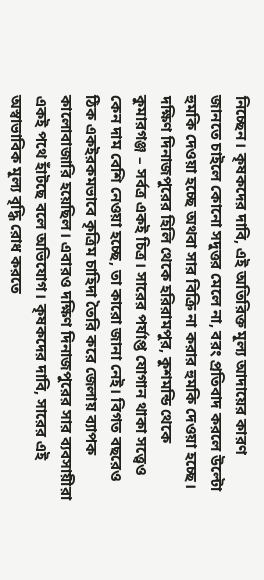নিচ্ছেন। কৃষকদের দাবি, এই অতিরিক্ত মূল্য আদায়ের কারণ জানতে চাইলে কোনো সদুত্তর মেলে না, বরং প্রতিবাদ করলে উল্টো হুমকি দেওয়া হচ্ছে অথবা সার বিক্রি না করার হুমকি দেওয়া হচ্ছে।
দক্ষিণ দিনাজপুরের হিলি থেকে হরিরামপুর, কুশমন্ডি থেকে কুমারগঞ্জ – সর্বত্র একই চিত্র। সারের পর্যাপ্ত যোগান থাকা সত্ত্বেও কেন দাম বেশি নেওয়া হচ্ছে, তা কারো জানা নেই। বিগত বছরেও ঠিক একইরকমভাবে কৃত্রিম চাহিদা তৈরি করে জেলায় ব্যাপক কালোবাজারি হয়েছিল। এবারও দক্ষিণ দিনাজপুরের সার ব্যবসায়ীরা একই পথে হাঁটছে বলে অভিযোগ। কৃষকদের দাবি, সারের এই অস্বাভাবিক মূল্য বৃদ্ধি রোধ করতে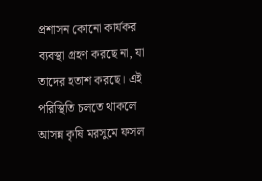প্রশাসন কোনো কার্যকর ব্যবস্থা গ্রহণ করছে না, যা তাদের হতাশ করছে। এই পরিস্থিতি চলতে থাকলে আসন্ন কৃষি মরসুমে ফসল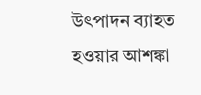উৎপাদন ব্যাহত হওয়ার আশঙ্কা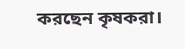করছেন কৃষকরা।